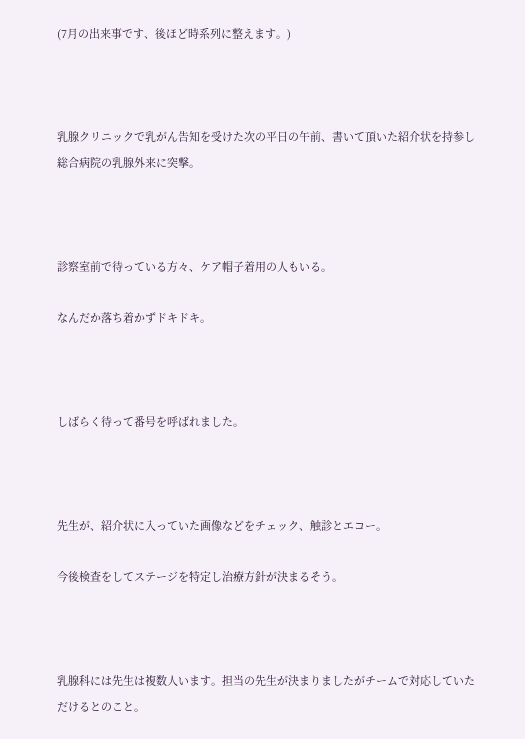(7月の出来事です、後ほど時系列に整えます。)



乳腺クリニックで乳がん告知を受けた次の平日の午前、書いて頂いた紹介状を持参し総合病院の乳腺外来に突撃。



診察室前で待っている方々、ケア帽子着用の人もいる。

なんだか落ち着かずドキドキ。



しばらく待って番号を呼ばれました。



先生が、紹介状に入っていた画像などをチェック、触診とエコー。

今後検査をしてステージを特定し治療方針が決まるそう。



乳腺科には先生は複数人います。担当の先生が決まりましたがチームで対応していただけるとのこと。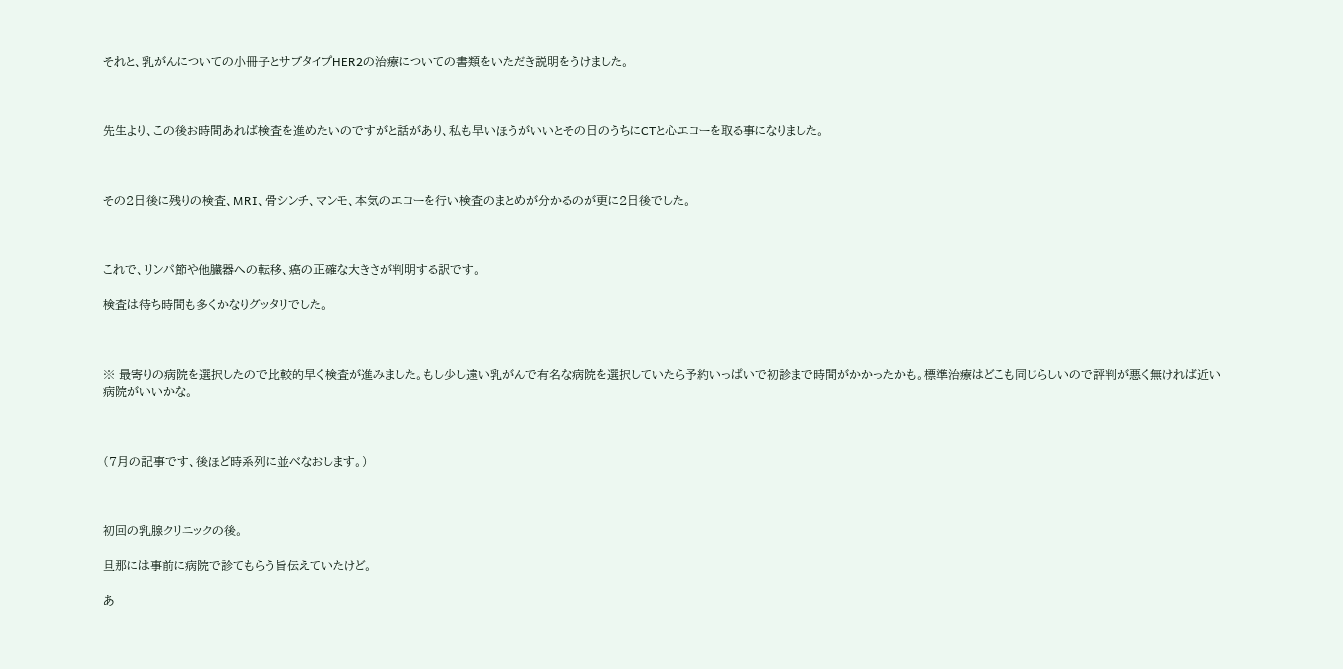それと、乳がんについての小冊子とサブタイプHER2の治療についての書類をいただき説明をうけました。



先生より、この後お時間あれば検査を進めたいのですがと話があり、私も早いほうがいいとその日のうちにCTと心エコーを取る事になりました。



その2日後に残りの検査、MRI、骨シンチ、マンモ、本気のエコーを行い検査のまとめが分かるのが更に2日後でした。



これで、リンパ節や他臓器への転移、癌の正確な大きさが判明する訳です。

検査は待ち時間も多くかなりグッタリでした。



※ 最寄りの病院を選択したので比較的早く検査が進みました。もし少し遠い乳がんで有名な病院を選択していたら予約いっぱいで初診まで時間がかかったかも。標準治療はどこも同じらしいので評判が悪く無ければ近い病院がいいかな。



(7月の記事です、後ほど時系列に並べなおします。)



初回の乳腺クリニックの後。

旦那には事前に病院で診てもらう旨伝えていたけど。

あ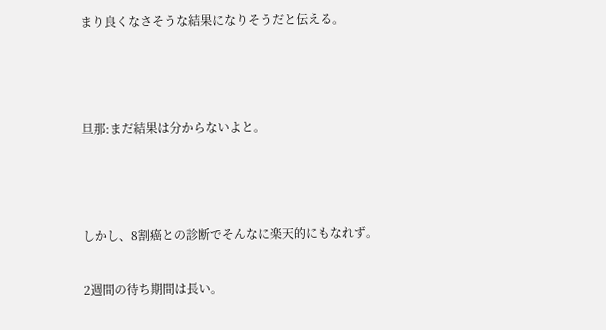まり良くなさそうな結果になりそうだと伝える。



旦那:まだ結果は分からないよと。



しかし、8割癌との診断でそんなに楽天的にもなれず。

2週間の待ち期間は長い。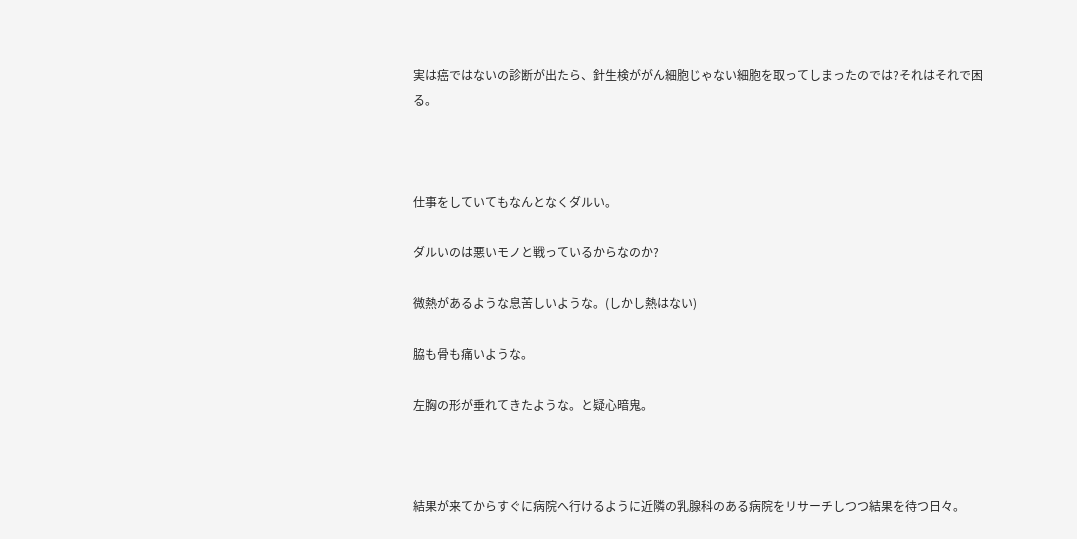実は癌ではないの診断が出たら、針生検ががん細胞じゃない細胞を取ってしまったのでは?それはそれで困る。



仕事をしていてもなんとなくダルい。

ダルいのは悪いモノと戦っているからなのか?

微熱があるような息苦しいような。(しかし熱はない)

脇も骨も痛いような。

左胸の形が垂れてきたような。と疑心暗鬼。



結果が来てからすぐに病院へ行けるように近隣の乳腺科のある病院をリサーチしつつ結果を待つ日々。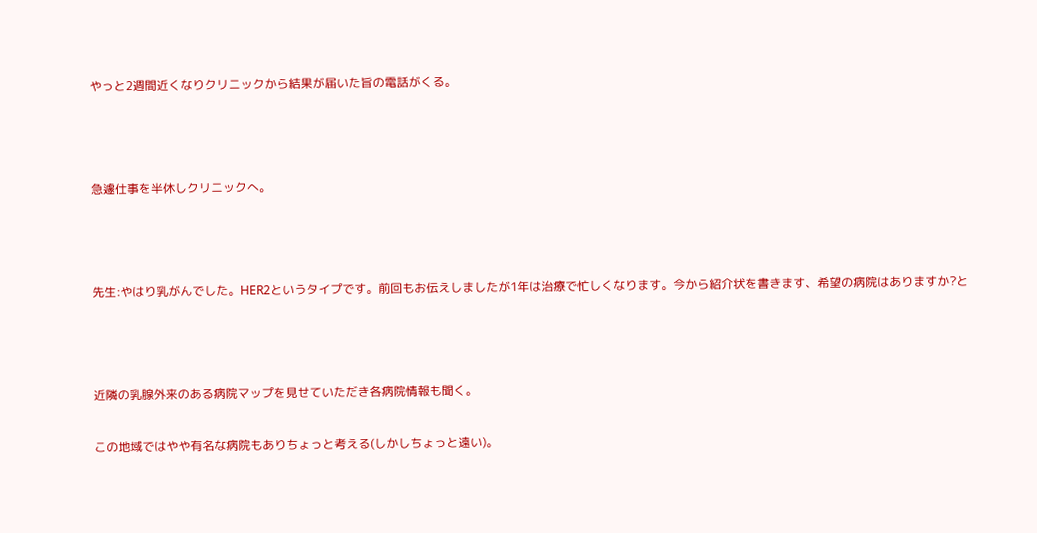やっと2週間近くなりクリニックから結果が届いた旨の電話がくる。



急遽仕事を半休しクリニックへ。



先生:やはり乳がんでした。HER2というタイプです。前回もお伝えしましたが1年は治療で忙しくなります。今から紹介状を書きます、希望の病院はありますか?と



近隣の乳腺外来のある病院マップを見せていただき各病院情報も聞く。

この地域ではやや有名な病院もありちょっと考える(しかしちょっと遠い)。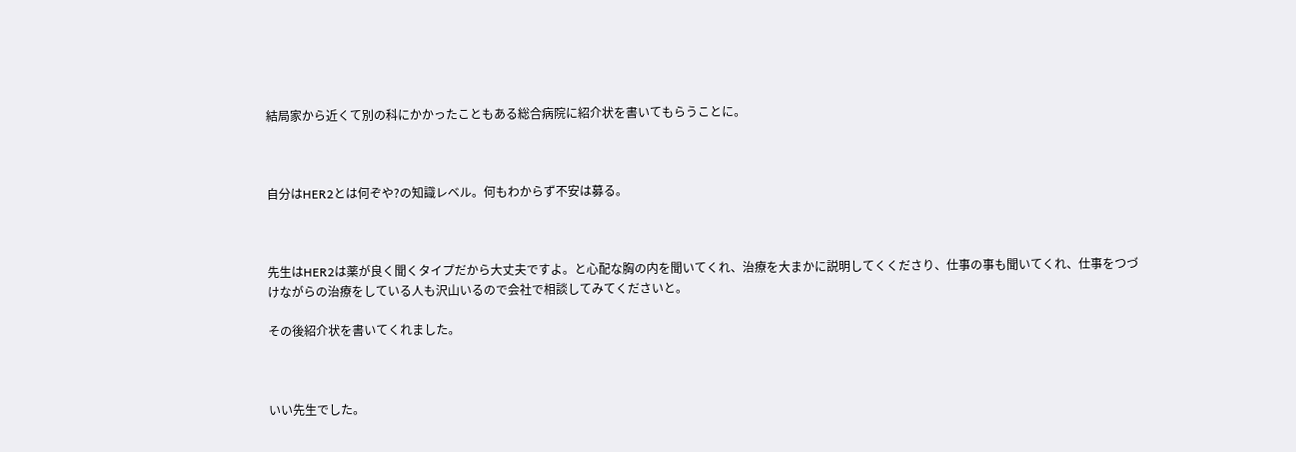結局家から近くて別の科にかかったこともある総合病院に紹介状を書いてもらうことに。



自分はHER2とは何ぞや?の知識レベル。何もわからず不安は募る。



先生はHER2は薬が良く聞くタイプだから大丈夫ですよ。と心配な胸の内を聞いてくれ、治療を大まかに説明してくくださり、仕事の事も聞いてくれ、仕事をつづけながらの治療をしている人も沢山いるので会社で相談してみてくださいと。

その後紹介状を書いてくれました。



いい先生でした。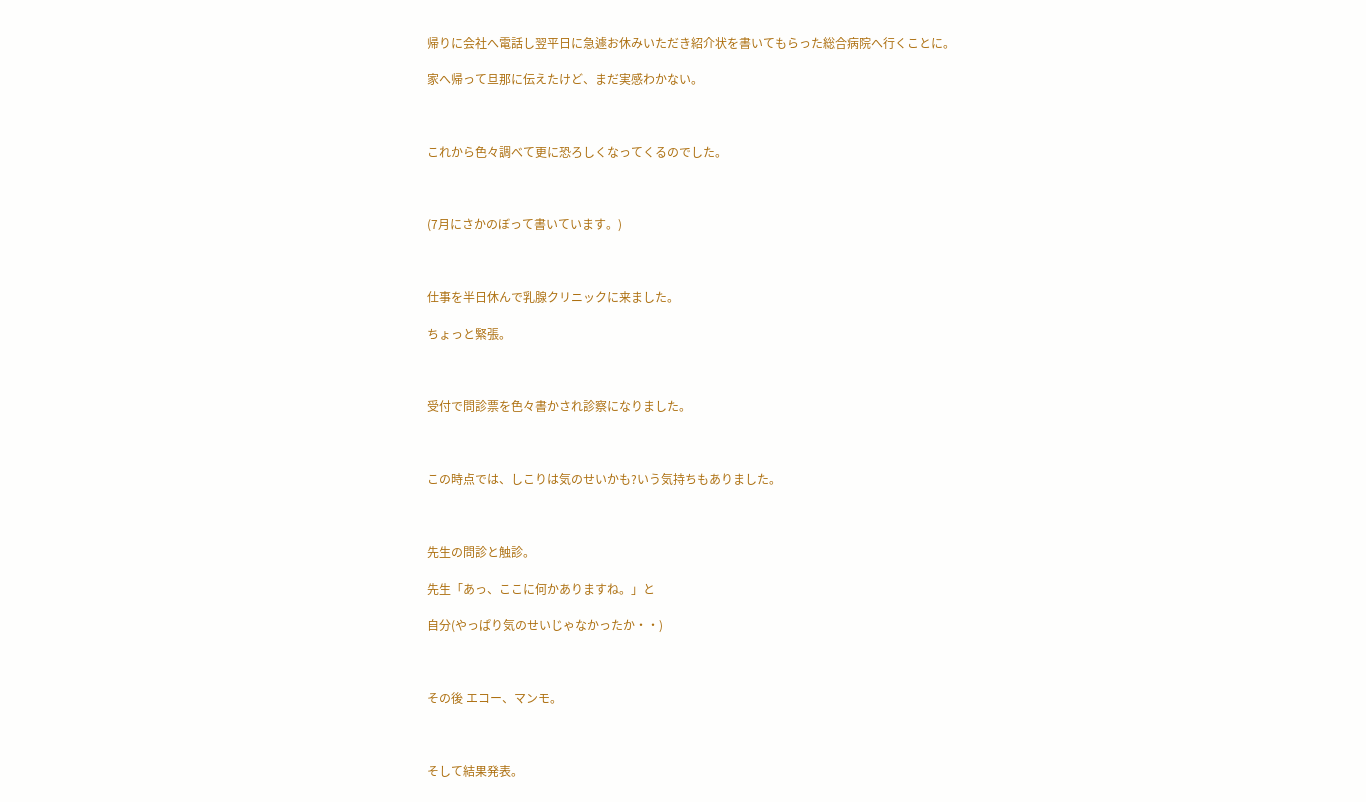帰りに会社へ電話し翌平日に急遽お休みいただき紹介状を書いてもらった総合病院へ行くことに。

家へ帰って旦那に伝えたけど、まだ実感わかない。



これから色々調べて更に恐ろしくなってくるのでした。



(7月にさかのぼって書いています。)



仕事を半日休んで乳腺クリニックに来ました。

ちょっと緊張。



受付で問診票を色々書かされ診察になりました。



この時点では、しこりは気のせいかも?いう気持ちもありました。



先生の問診と触診。

先生「あっ、ここに何かありますね。」と

自分(やっぱり気のせいじゃなかったか・・)



その後 エコー、マンモ。



そして結果発表。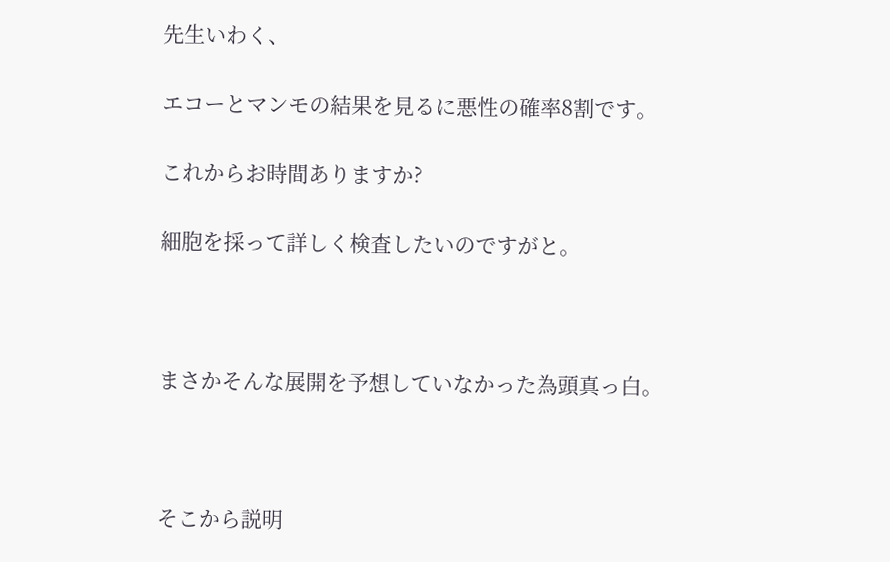先生いわく、

エコーとマンモの結果を見るに悪性の確率8割です。

これからお時間ありますか?

細胞を採って詳しく検査したいのですがと。



まさかそんな展開を予想していなかった為頭真っ白。



そこから説明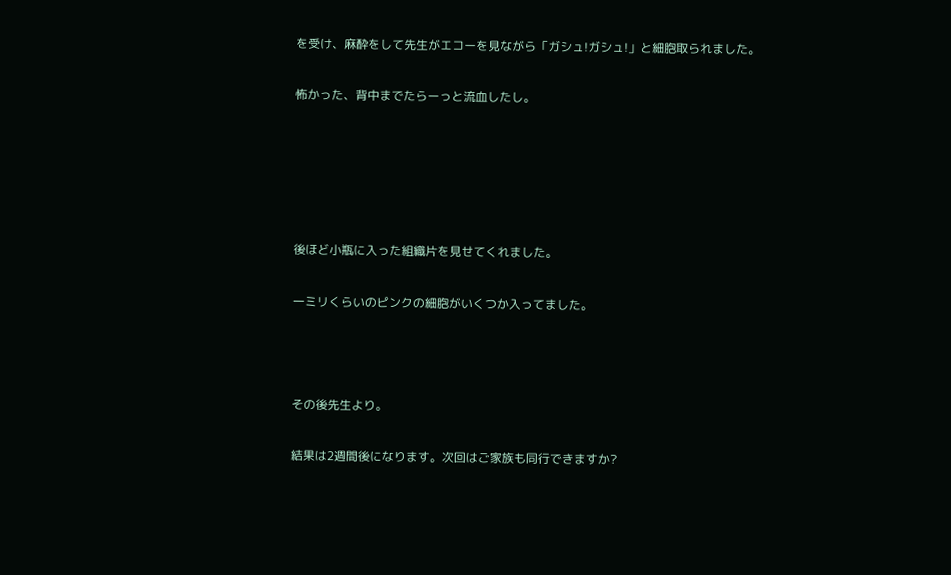を受け、麻酔をして先生がエコーを見ながら「ガシュ!ガシュ!」と細胞取られました。

怖かった、背中までたらーっと流血したし。





後ほど小瓶に入った組織片を見せてくれました。

一ミリくらいのピンクの細胞がいくつか入ってました。



その後先生より。

結果は2週間後になります。次回はご家族も同行できますか?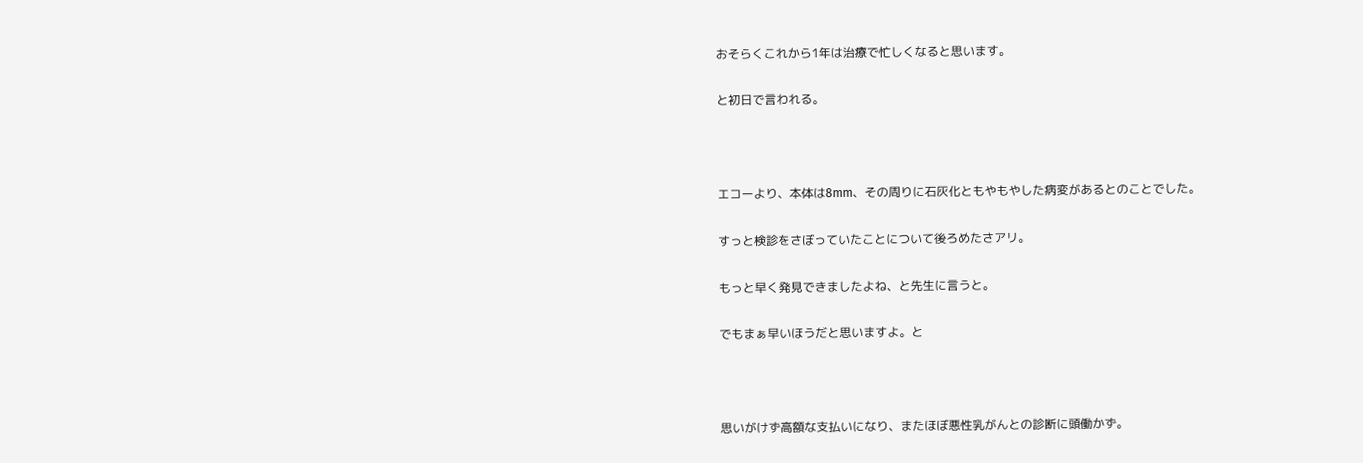おそらくこれから1年は治療で忙しくなると思います。

と初日で言われる。



エコーより、本体は8mm、その周りに石灰化ともやもやした病変があるとのことでした。

すっと検診をさぼっていたことについて後ろめたさアリ。

もっと早く発見できましたよね、と先生に言うと。

でもまぁ早いほうだと思いますよ。と



思いがけず高額な支払いになり、またほぼ悪性乳がんとの診断に頭働かず。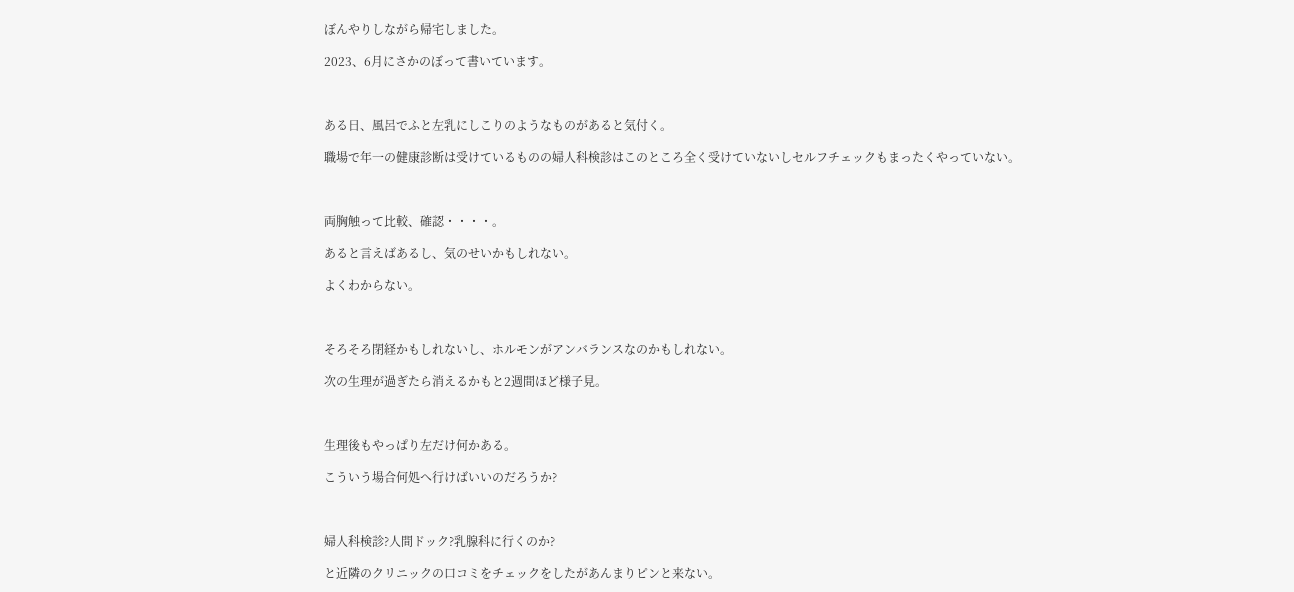ぼんやりしながら帰宅しました。

2023、6月にさかのぼって書いています。



ある日、風呂でふと左乳にしこりのようなものがあると気付く。

職場で年一の健康診断は受けているものの婦人科検診はこのところ全く受けていないしセルフチェックもまったくやっていない。



両胸触って比較、確認・・・・。

あると言えばあるし、気のせいかもしれない。

よくわからない。



そろそろ閉経かもしれないし、ホルモンがアンバランスなのかもしれない。

次の生理が過ぎたら消えるかもと2週間ほど様子見。



生理後もやっぱり左だけ何かある。

こういう場合何処へ行けばいいのだろうか?



婦人科検診?人間ドック?乳腺科に行くのか?

と近隣のクリニックの口コミをチェックをしたがあんまりピンと来ない。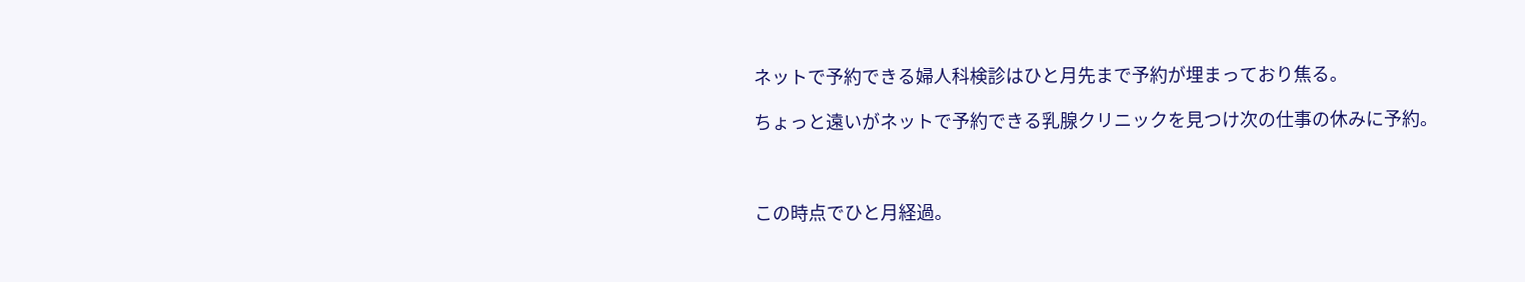ネットで予約できる婦人科検診はひと月先まで予約が埋まっており焦る。

ちょっと遠いがネットで予約できる乳腺クリニックを見つけ次の仕事の休みに予約。



この時点でひと月経過。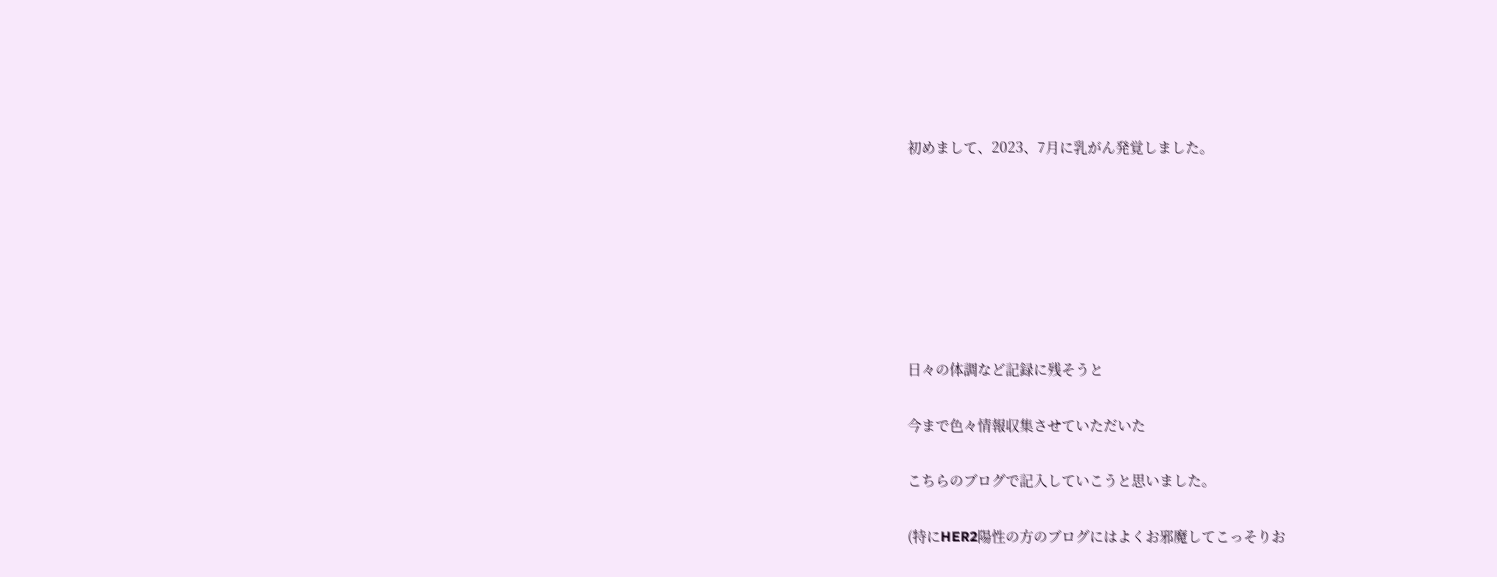初めまして、2023、7月に乳がん発覚しました。







日々の体調など記録に残そうと

今まで色々情報収集させていただいた

こちらのブログで記入していこうと思いました。

(特にHER2陽性の方のブログにはよくお邪魔してこっそりお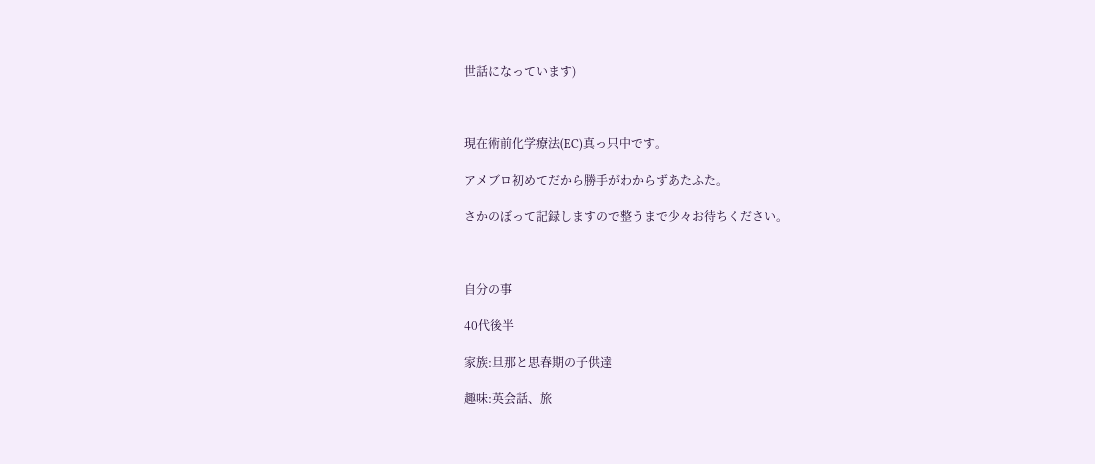世話になっています)



現在術前化学療法(EC)真っ只中です。

アメブロ初めてだから勝手がわからずあたふた。

さかのぼって記録しますので整うまで少々お待ちください。



自分の事

40代後半

家族:旦那と思春期の子供達

趣味:英会話、旅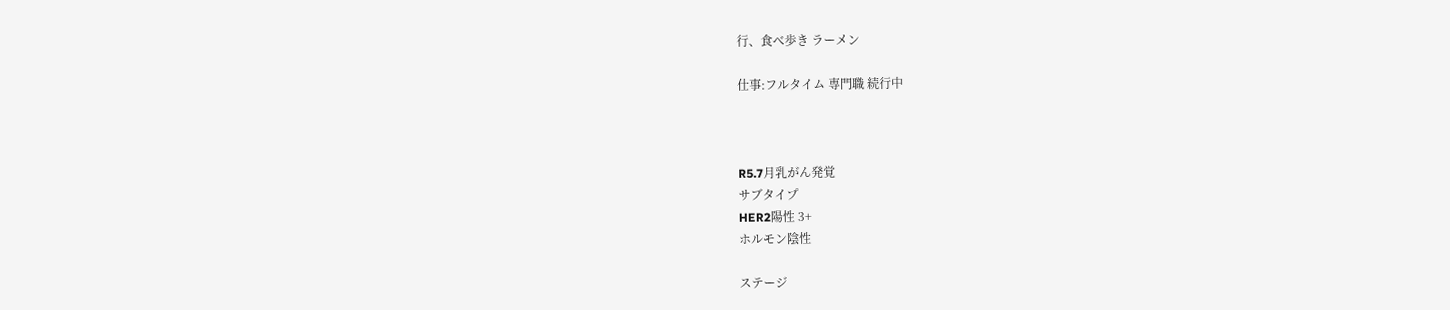行、食べ歩き ラーメン

仕事:フルタイム 専門職 続行中



R5.7月乳がん発覚
サブタイプ
HER2陽性 3+
ホルモン陰性

ステージ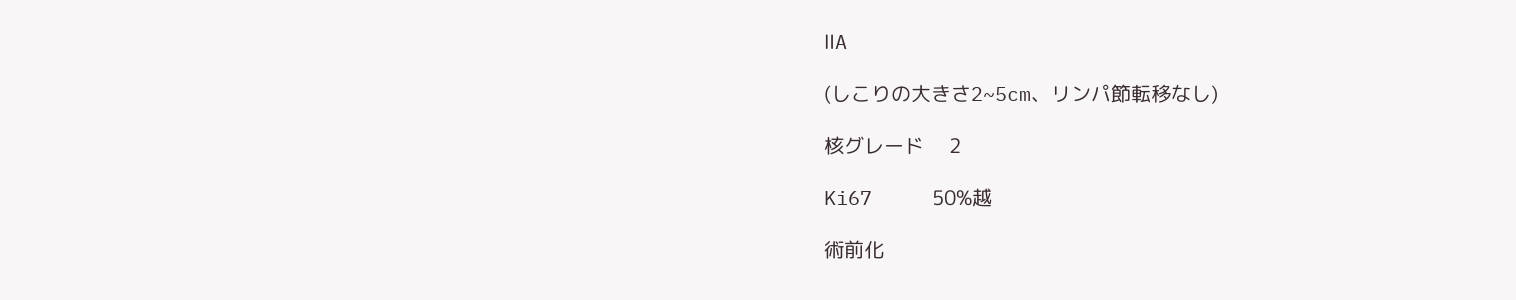ⅡA

(しこりの大きさ2~5cm、リンパ節転移なし)

核グレード     2

Ki67     50%越

術前化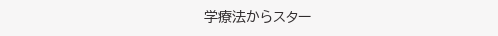学療法からスター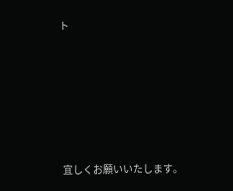ト







 宜しくお願いいたします。